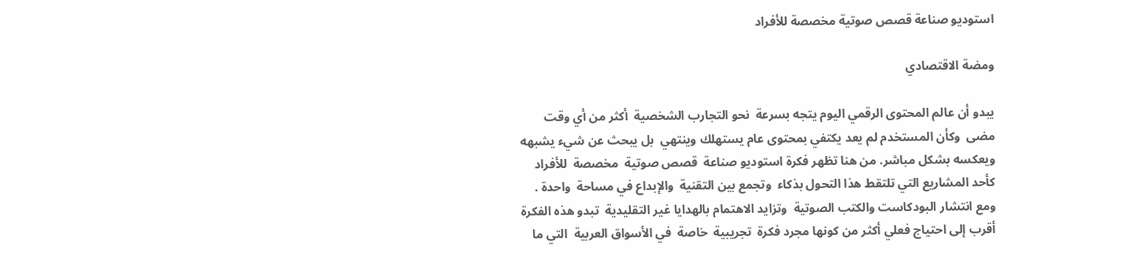استوديو صناعة قصص صوتية مخصصة للأفراد

ومضة الاقتصادي

يبدو أن عالم المحتوى الرقمي اليوم يتجه بسرعة  نحو التجارب الشخصية  أكثر من أي وقت مضى  وكأن المستخدم لم يعد يكتفي بمحتوى عام يستهلك وينتهي  بل يبحث عن شيء يشبهه ويعكسه بشكل مباشر. من هنا تظهر فكرة استوديو صناعة  قصص صوتية  مخصصة  للأفراد كأحد المشاريع التي تلتقط هذا التحول بذكاء  وتجمع بين التقنية  والإبداع في مساحة  واحدة . ومع انتشار البودكاست والكتب الصوتية  وتزايد الاهتمام بالهدايا غير التقليدية  تبدو هذه الفكرة  أقرب إلى احتياج فعلي أكثر من كونها مجرد فكرة  تجريبية  خاصة  في الأسواق العربية  التي ما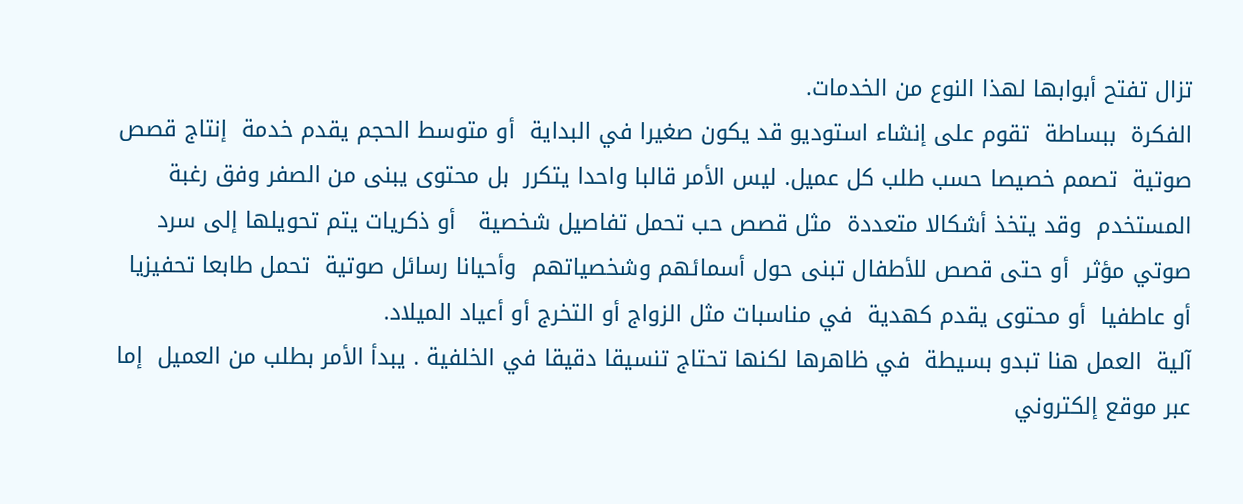تزال تفتح أبوابها لهذا النوع من الخدمات.
الفكرة  ببساطة  تقوم على إنشاء استوديو قد يكون صغيرا في البداية  أو متوسط الحجم يقدم خدمة  إنتاج قصص صوتية  تصمم خصيصا حسب طلب كل عميل. ليس الأمر قالبا واحدا يتكرر  بل محتوى يبنى من الصفر وفق رغبة  المستخدم  وقد يتخذ أشكالا متعددة  مثل قصص حب تحمل تفاصيل شخصية   أو ذكريات يتم تحويلها إلى سرد صوتي مؤثر  أو حتى قصص للأطفال تبنى حول أسمائهم وشخصياتهم  وأحيانا رسائل صوتية  تحمل طابعا تحفيزيا أو عاطفيا  أو محتوى يقدم كهدية  في مناسبات مثل الزواج أو التخرج أو أعياد الميلاد.
آلية  العمل هنا تبدو بسيطة  في ظاهرها لكنها تحتاج تنسيقا دقيقا في الخلفية . يبدأ الأمر بطلب من العميل  إما عبر موقع إلكتروني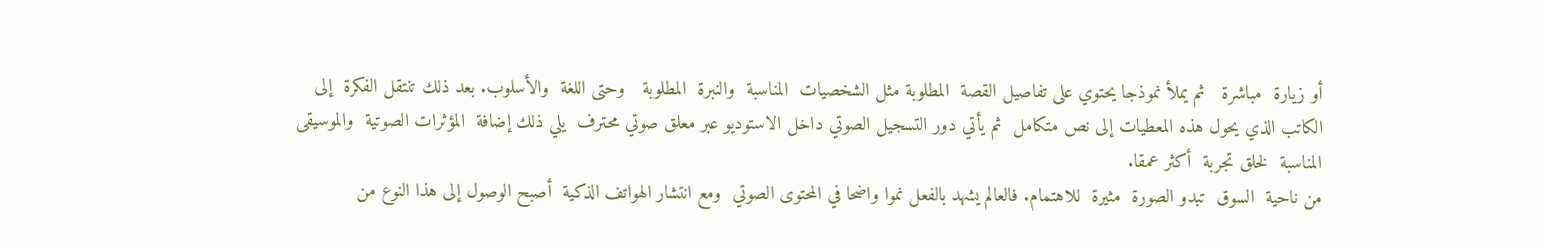أو زيارة  مباشرة   ثم يملأ نموذجا يحتوي على تفاصيل القصة  المطلوبة مثل الشخصيات  المناسبة  والنبرة  المطلوبة   وحتى اللغة  والأسلوب. بعد ذلك تنتقل الفكرة  إلى الكاتب الذي يحول هذه المعطيات إلى نص متكامل  ثم يأتي دور التسجيل الصوتي داخل الاستوديو عبر معلق صوتي محترف  يلي ذلك إضافة  المؤثرات الصوتية  والموسيقى المناسبة  لخلق تجربة  أكثر عمقا.
من ناحية  السوق  تبدو الصورة  مثيرة  للاهتمام. فالعالم يشهد بالفعل نموا واضحا في المحتوى الصوتي  ومع انتشار الهواتف الذكية  أصبح الوصول إلى هذا النوع من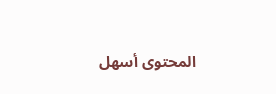المحتوى أسهل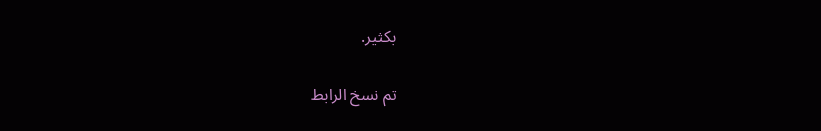بكثير.

تم نسخ الرابط